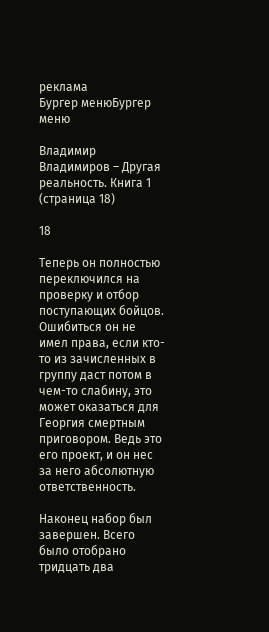реклама
Бургер менюБургер меню

Владимир Владимиров – Другая реальность. Книга 1 (страница 18)

18

Теперь он полностью переключился на проверку и отбор поступающих бойцов. Ошибиться он не имел права, если кто-то из зачисленных в группу даст потом в чем-то слабину, это может оказаться для Георгия смертным приговором. Ведь это его проект, и он нес за него абсолютную ответственность.

Наконец набор был завершен. Всего было отобрано тридцать два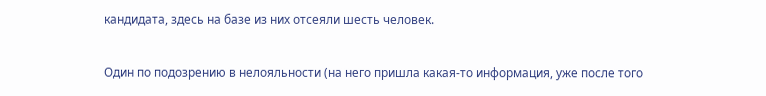кандидата, здесь на базе из них отсеяли шесть человек.

Один по подозрению в нелояльности (на него пришла какая-то информация, уже после того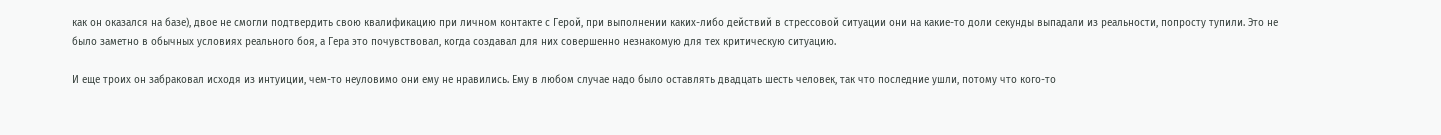как он оказался на базе), двое не смогли подтвердить свою квалификацию при личном контакте с Герой, при выполнении каких-либо действий в стрессовой ситуации они на какие-то доли секунды выпадали из реальности, попросту тупили. Это не было заметно в обычных условиях реального боя, а Гера это почувствовал, когда создавал для них совершенно незнакомую для тех критическую ситуацию.

И еще троих он забраковал исходя из интуиции, чем-то неуловимо они ему не нравились. Ему в любом случае надо было оставлять двадцать шесть человек, так что последние ушли, потому что кого-то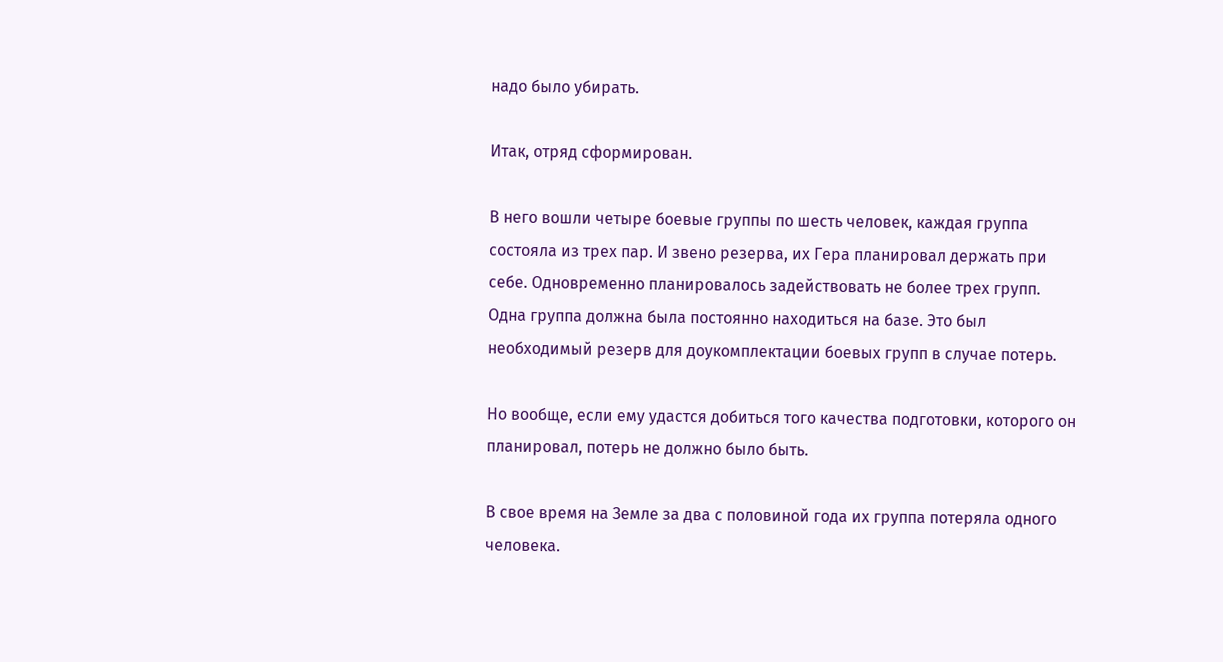надо было убирать.

Итак, отряд сформирован.

В него вошли четыре боевые группы по шесть человек, каждая группа состояла из трех пар. И звено резерва, их Гера планировал держать при себе. Одновременно планировалось задействовать не более трех групп. Одна группа должна была постоянно находиться на базе. Это был необходимый резерв для доукомплектации боевых групп в случае потерь.

Но вообще, если ему удастся добиться того качества подготовки, которого он планировал, потерь не должно было быть.

В свое время на Земле за два с половиной года их группа потеряла одного человека.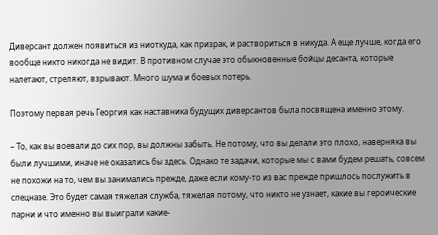Диверсант должен появиться из ниоткуда, как призрак, и раствориться в никуда. А еще лучше, когда его вообще никто никогда не видит. В противном случае это обыкновенные бойцы десанта, которые налетают, стреляют, взрывают. Много шума и боевых потерь.

Поэтому первая речь Георгия как наставника будущих диверсантов была посвящена именно этому.

– То, как вы воевали до сих пор, вы должны забыть. Не потому, что вы делали это плохо, наверняка вы были лучшими, иначе не оказались бы здесь. Однако те задачи, которые мы с вами будем решать, совсем не похожи на то, чем вы занимались прежде, даже если кому-то из вас прежде пришлось послужить в спецназе. Это будет самая тяжелая служба, тяжелая потому, что никто не узнает, какие вы героические парни и что именно вы выиграли какие-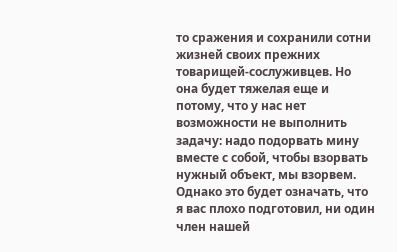то сражения и сохранили сотни жизней своих прежних товарищей-сослуживцев. Но она будет тяжелая еще и потому, что у нас нет возможности не выполнить задачу: надо подорвать мину вместе с собой, чтобы взорвать нужный объект, мы взорвем. Однако это будет означать, что я вас плохо подготовил, ни один член нашей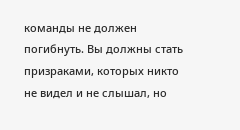команды не должен погибнуть. Вы должны стать призраками, которых никто не видел и не слышал, но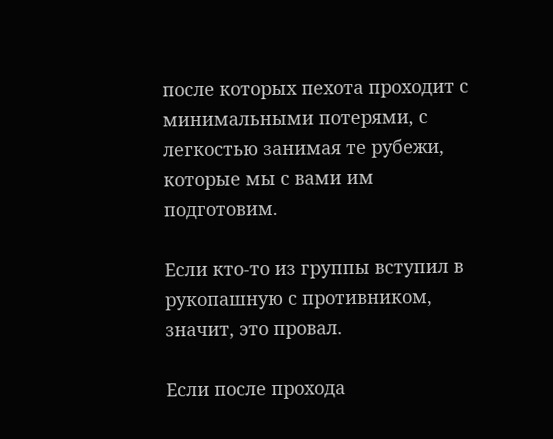после которых пехота проходит с минимальными потерями, с легкостью занимая те рубежи, которые мы с вами им подготовим.

Если кто-то из группы вступил в рукопашную с противником, значит, это провал.

Если после прохода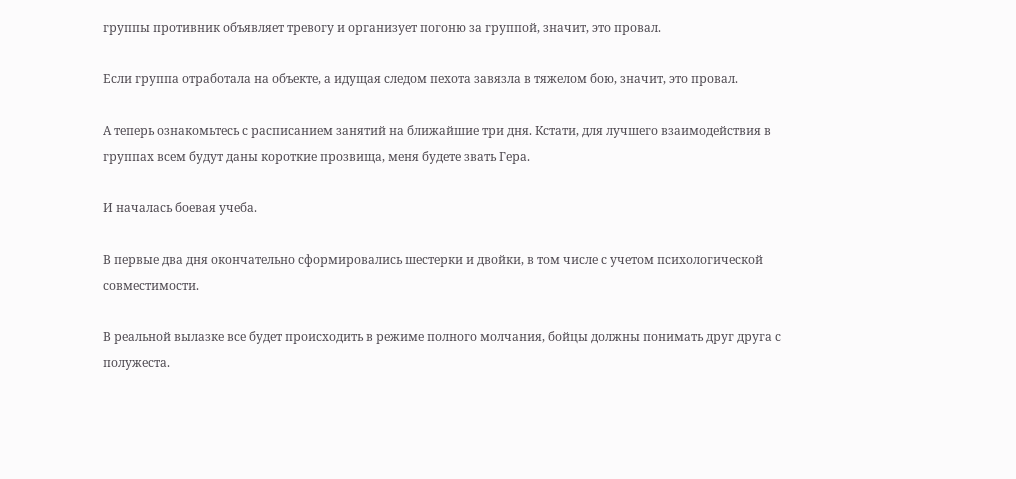группы противник объявляет тревогу и организует погоню за группой, значит, это провал.

Если группа отработала на объекте, а идущая следом пехота завязла в тяжелом бою, значит, это провал.

А теперь ознакомьтесь с расписанием занятий на ближайшие три дня. Кстати, для лучшего взаимодействия в группах всем будут даны короткие прозвища, меня будете звать Гера.

И началась боевая учеба.

В первые два дня окончательно сформировались шестерки и двойки, в том числе с учетом психологической совместимости.

В реальной вылазке все будет происходить в режиме полного молчания, бойцы должны понимать друг друга с полужеста.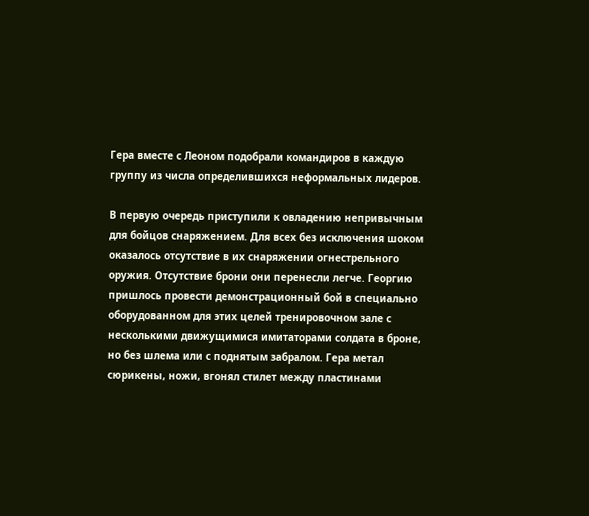Гера вместе с Леоном подобрали командиров в каждую группу из числа определившихся неформальных лидеров.

В первую очередь приступили к овладению непривычным для бойцов снаряжением. Для всех без исключения шоком оказалось отсутствие в их снаряжении огнестрельного оружия. Отсутствие брони они перенесли легче. Георгию пришлось провести демонстрационный бой в специально оборудованном для этих целей тренировочном зале с несколькими движущимися имитаторами солдата в броне, но без шлема или с поднятым забралом. Гера метал сюрикены, ножи, вгонял стилет между пластинами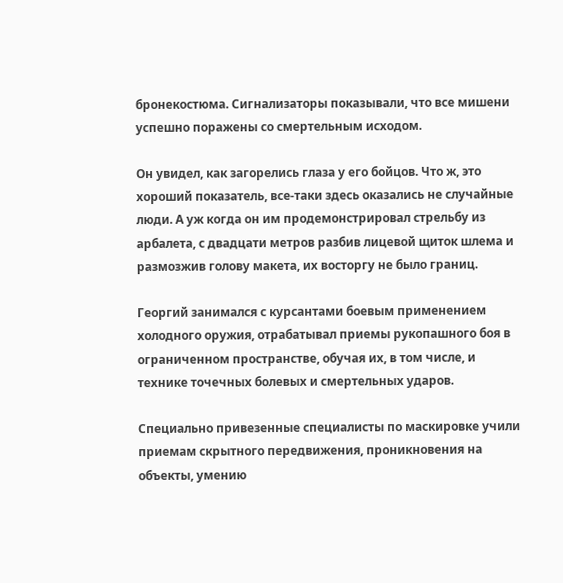бронекостюма. Сигнализаторы показывали, что все мишени успешно поражены со смертельным исходом.

Он увидел, как загорелись глаза у его бойцов. Что ж, это хороший показатель, все-таки здесь оказались не случайные люди. А уж когда он им продемонстрировал стрельбу из арбалета, с двадцати метров разбив лицевой щиток шлема и размозжив голову макета, их восторгу не было границ.

Георгий занимался с курсантами боевым применением холодного оружия, отрабатывал приемы рукопашного боя в ограниченном пространстве, обучая их, в том числе, и технике точечных болевых и смертельных ударов.

Специально привезенные специалисты по маскировке учили приемам скрытного передвижения, проникновения на объекты, умению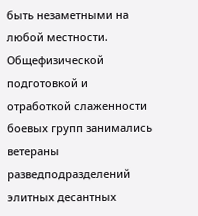быть незаметными на любой местности. Общефизической подготовкой и отработкой слаженности боевых групп занимались ветераны разведподразделений элитных десантных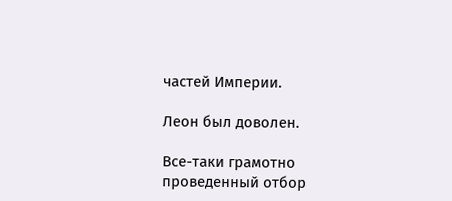частей Империи.

Леон был доволен.

Все-таки грамотно проведенный отбор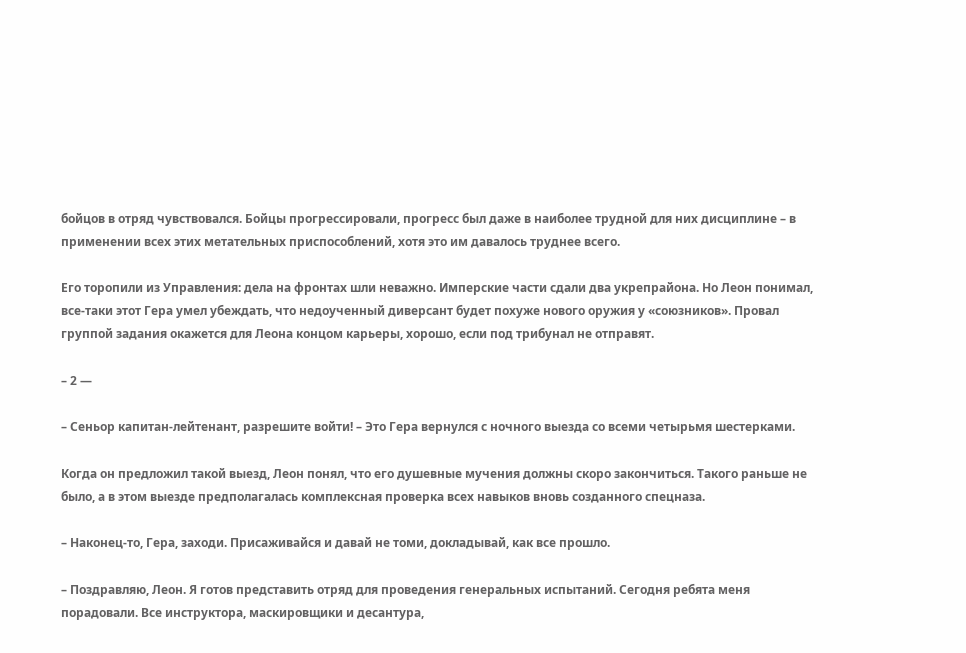бойцов в отряд чувствовался. Бойцы прогрессировали, прогресс был даже в наиболее трудной для них дисциплине – в применении всех этих метательных приспособлений, хотя это им давалось труднее всего.

Его торопили из Управления: дела на фронтах шли неважно. Имперские части сдали два укрепрайона. Но Леон понимал, все-таки этот Гера умел убеждать, что недоученный диверсант будет похуже нового оружия у «союзников». Провал группой задания окажется для Леона концом карьеры, хорошо, если под трибунал не отправят.

– 2 —

– Сеньор капитан-лейтенант, разрешите войти! – Это Гера вернулся с ночного выезда со всеми четырьмя шестерками.

Когда он предложил такой выезд, Леон понял, что его душевные мучения должны скоро закончиться. Такого раньше не было, а в этом выезде предполагалась комплексная проверка всех навыков вновь созданного спецназа.

– Наконец-то, Гера, заходи. Присаживайся и давай не томи, докладывай, как все прошло.

– Поздравляю, Леон. Я готов представить отряд для проведения генеральных испытаний. Сегодня ребята меня порадовали. Все инструктора, маскировщики и десантура,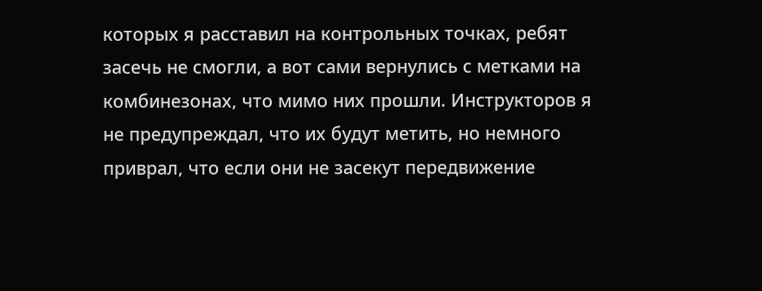которых я расставил на контрольных точках, ребят засечь не смогли, а вот сами вернулись с метками на комбинезонах, что мимо них прошли. Инструкторов я не предупреждал, что их будут метить, но немного приврал, что если они не засекут передвижение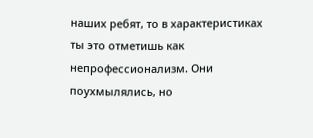наших ребят, то в характеристиках ты это отметишь как непрофессионализм. Они поухмылялись, но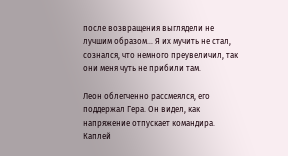после возвращения выглядели не лучшим образом… Я их мучить не стал, сознался, что немного преувеличил, так они меня чуть не прибили там.

Леон облегченно рассмеялся, его поддержал Гера. Он видел, как напряжение отпускает командира. Каплей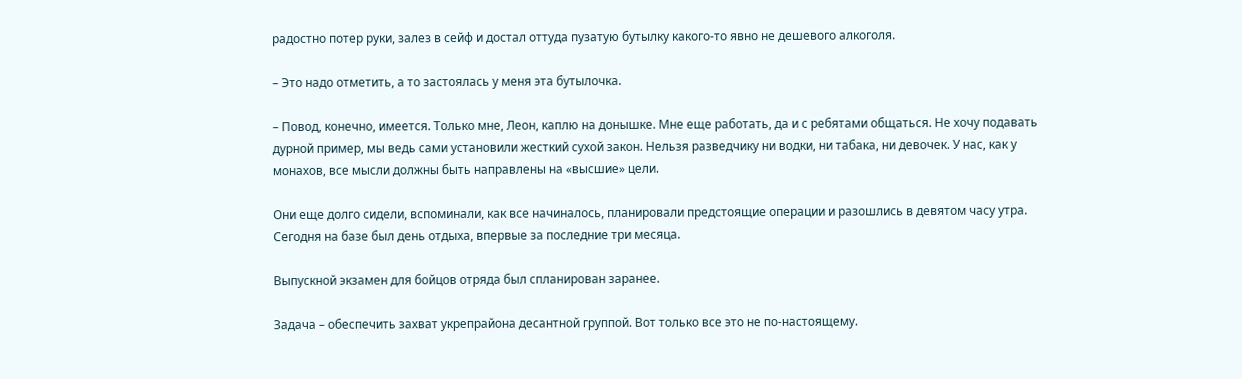радостно потер руки, залез в сейф и достал оттуда пузатую бутылку какого-то явно не дешевого алкоголя.

– Это надо отметить, а то застоялась у меня эта бутылочка.

– Повод, конечно, имеется. Только мне, Леон, каплю на донышке. Мне еще работать, да и с ребятами общаться. Не хочу подавать дурной пример, мы ведь сами установили жесткий сухой закон. Нельзя разведчику ни водки, ни табака, ни девочек. У нас, как у монахов, все мысли должны быть направлены на «высшие» цели.

Они еще долго сидели, вспоминали, как все начиналось, планировали предстоящие операции и разошлись в девятом часу утра. Сегодня на базе был день отдыха, впервые за последние три месяца.

Выпускной экзамен для бойцов отряда был спланирован заранее.

Задача – обеспечить захват укрепрайона десантной группой. Вот только все это не по-настоящему.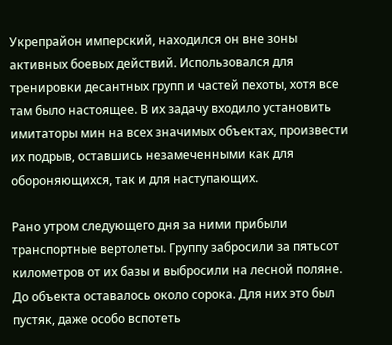Укрепрайон имперский, находился он вне зоны активных боевых действий. Использовался для тренировки десантных групп и частей пехоты, хотя все там было настоящее. В их задачу входило установить имитаторы мин на всех значимых объектах, произвести их подрыв, оставшись незамеченными как для обороняющихся, так и для наступающих.

Рано утром следующего дня за ними прибыли транспортные вертолеты. Группу забросили за пятьсот километров от их базы и выбросили на лесной поляне. До объекта оставалось около сорока. Для них это был пустяк, даже особо вспотеть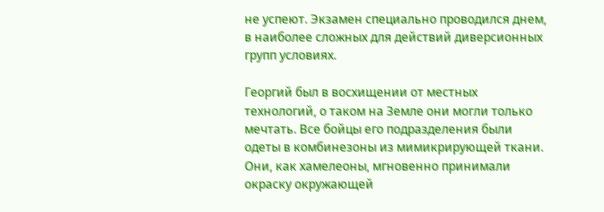не успеют. Экзамен специально проводился днем, в наиболее сложных для действий диверсионных групп условиях.

Георгий был в восхищении от местных технологий, о таком на Земле они могли только мечтать. Все бойцы его подразделения были одеты в комбинезоны из мимикрирующей ткани. Они, как хамелеоны, мгновенно принимали окраску окружающей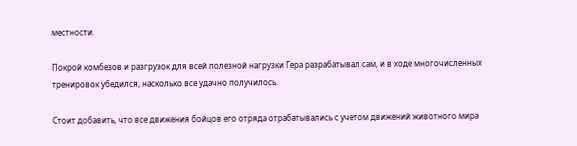местности.

Покрой комбезов и разгрузок для всей полезной нагрузки Гера разрабатывал сам, и в ходе многочисленных тренировок убедился, насколько все удачно получилось.

Стоит добавить, что все движения бойцов его отряда отрабатывались с учетом движений животного мира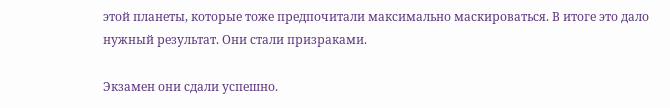этой планеты, которые тоже предпочитали максимально маскироваться. В итоге это дало нужный результат. Они стали призраками.

Экзамен они сдали успешно.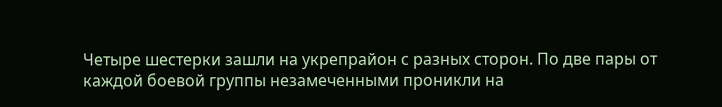Четыре шестерки зашли на укрепрайон с разных сторон. По две пары от каждой боевой группы незамеченными проникли на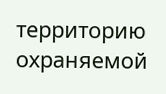территорию охраняемой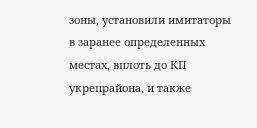зоны, установили имитаторы в заранее определенных местах, вплоть до КП укрепрайона, и также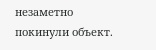незаметно покинули объект.